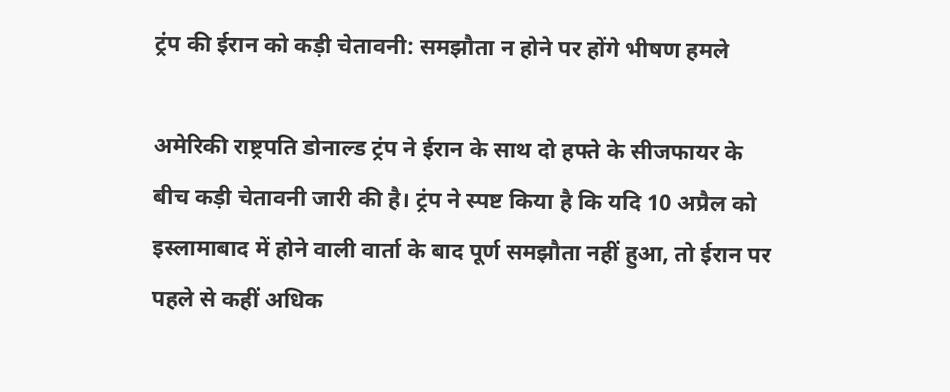ट्रंप की ईरान को कड़ी चेतावनी: समझौता न होने पर होंगे भीषण हमले

अमेरिकी राष्ट्रपति डोनाल्ड ट्रंप ने ईरान के साथ दो हफ्ते के सीजफायर के बीच कड़ी चेतावनी जारी की है। ट्रंप ने स्पष्ट किया है कि यदि 10 अप्रैल को इस्लामाबाद में होने वाली वार्ता के बाद पूर्ण समझौता नहीं हुआ, तो ईरान पर पहले से कहीं अधिक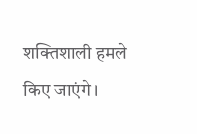शक्तिशाली हमले किए जाएंगे।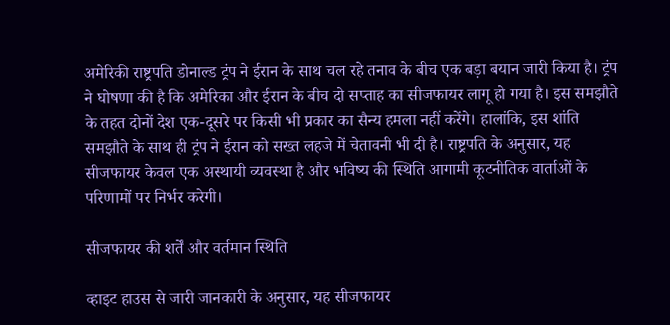अमेरिकी राष्ट्रपति डोनाल्ड ट्रंप ने ईरान के साथ चल रहे तनाव के बीच एक बड़ा बयान जारी किया है। ट्रंप ने घोषणा की है कि अमेरिका और ईरान के बीच दो सप्ताह का सीजफायर लागू हो गया है। इस समझौते के तहत दोनों देश एक-दूसरे पर किसी भी प्रकार का सैन्य हमला नहीं करेंगे। हालांकि, इस शांति समझौते के साथ ही ट्रंप ने ईरान को सख्त लहजे में चेतावनी भी दी है। राष्ट्रपति के अनुसार, यह सीजफायर केवल एक अस्थायी व्यवस्था है और भविष्य की स्थिति आगामी कूटनीतिक वार्ताओं के परिणामों पर निर्भर करेगी।

सीजफायर की शर्तें और वर्तमान स्थिति

व्हाइट हाउस से जारी जानकारी के अनुसार, यह सीजफायर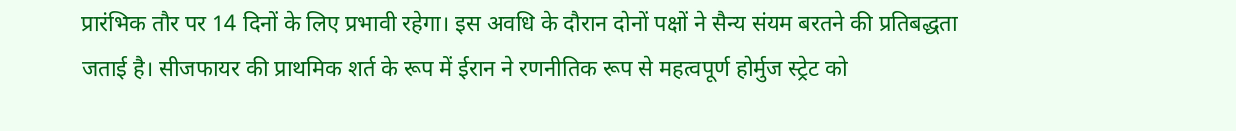प्रारंभिक तौर पर 14 दिनों के लिए प्रभावी रहेगा। इस अवधि के दौरान दोनों पक्षों ने सैन्य संयम बरतने की प्रतिबद्धता जताई है। सीजफायर की प्राथमिक शर्त के रूप में ईरान ने रणनीतिक रूप से महत्वपूर्ण होर्मुज स्ट्रेट को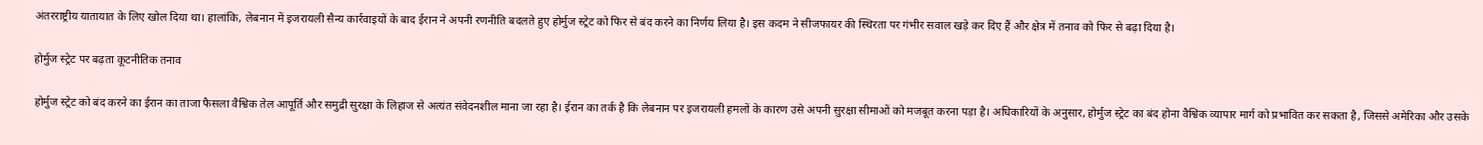अंतरराष्ट्रीय यातायात के लिए खोल दिया था। हालांकि, लेबनान में इजरायली सैन्य कार्रवाइयों के बाद ईरान ने अपनी रणनीति बदलते हुए होर्मुज स्ट्रेट को फिर से बंद करने का निर्णय लिया है। इस कदम ने सीजफायर की स्थिरता पर गंभीर सवाल खड़े कर दिए हैं और क्षेत्र में तनाव को फिर से बढ़ा दिया है।

होर्मुज स्ट्रेट पर बढ़ता कूटनीतिक तनाव

होर्मुज स्ट्रेट को बंद करने का ईरान का ताजा फैसला वैश्विक तेल आपूर्ति और समुद्री सुरक्षा के लिहाज से अत्यंत संवेदनशील माना जा रहा है। ईरान का तर्क है कि लेबनान पर इजरायली हमलों के कारण उसे अपनी सुरक्षा सीमाओं को मजबूत करना पड़ा है। अधिकारियों के अनुसार, होर्मुज स्ट्रेट का बंद होना वैश्विक व्यापार मार्ग को प्रभावित कर सकता है, जिससे अमेरिका और उसके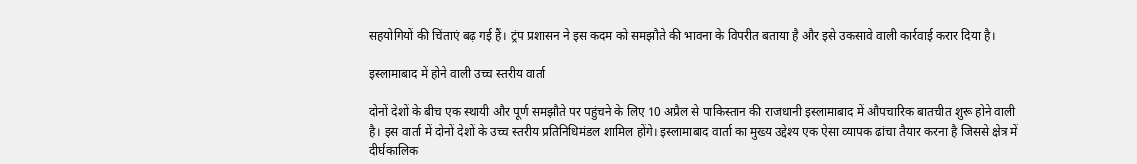सहयोगियों की चिंताएं बढ़ गई हैं। ट्रंप प्रशासन ने इस कदम को समझौते की भावना के विपरीत बताया है और इसे उकसावे वाली कार्रवाई करार दिया है।

इस्लामाबाद में होने वाली उच्च स्तरीय वार्ता

दोनों देशों के बीच एक स्थायी और पूर्ण समझौते पर पहुंचने के लिए 10 अप्रैल से पाकिस्तान की राजधानी इस्लामाबाद में औपचारिक बातचीत शुरू होने वाली है। इस वार्ता में दोनों देशों के उच्च स्तरीय प्रतिनिधिमंडल शामिल होंगे। इस्लामाबाद वार्ता का मुख्य उद्देश्य एक ऐसा व्यापक ढांचा तैयार करना है जिससे क्षेत्र में दीर्घकालिक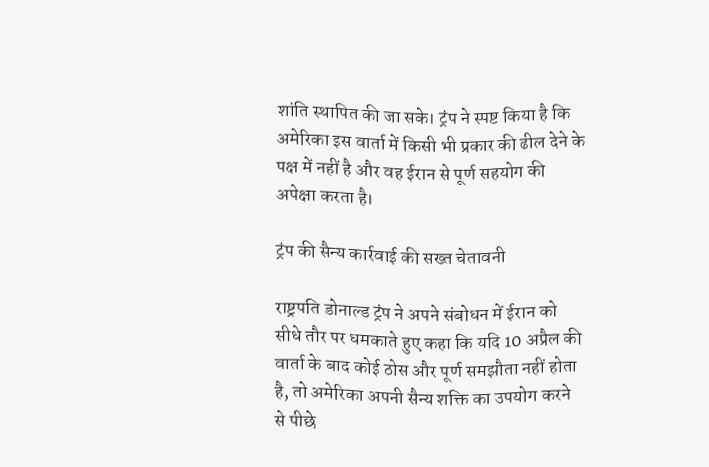शांति स्थापित की जा सके। ट्रंप ने स्पष्ट किया है कि अमेरिका इस वार्ता में किसी भी प्रकार की ढील देने के पक्ष में नहीं है और वह ईरान से पूर्ण सहयोग की अपेक्षा करता है।

ट्रंप की सैन्य कार्रवाई की सख्त चेतावनी

राष्ट्रपति डोनाल्ड ट्रंप ने अपने संबोधन में ईरान को सीधे तौर पर धमकाते हुए कहा कि यदि 10 अप्रैल की वार्ता के बाद कोई ठोस और पूर्ण समझौता नहीं होता है, तो अमेरिका अपनी सैन्य शक्ति का उपयोग करने से पीछे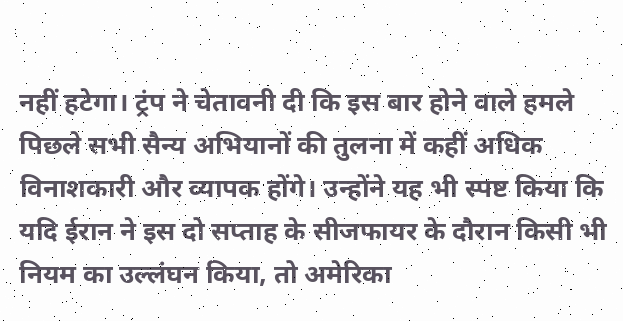नहीं हटेगा। ट्रंप ने चेतावनी दी कि इस बार होने वाले हमले पिछले सभी सैन्य अभियानों की तुलना में कहीं अधिक विनाशकारी और व्यापक होंगे। उन्होंने यह भी स्पष्ट किया कि यदि ईरान ने इस दो सप्ताह के सीजफायर के दौरान किसी भी नियम का उल्लंघन किया, तो अमेरिका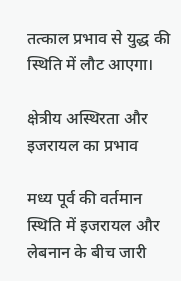तत्काल प्रभाव से युद्ध की स्थिति में लौट आएगा।

क्षेत्रीय अस्थिरता और इजरायल का प्रभाव

मध्य पूर्व की वर्तमान स्थिति में इजरायल और लेबनान के बीच जारी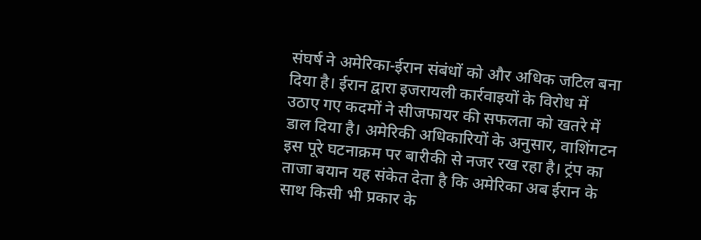संघर्ष ने अमेरिका-ईरान संबंधों को और अधिक जटिल बना दिया है। ईरान द्वारा इजरायली कार्रवाइयों के विरोध में उठाए गए कदमों ने सीजफायर की सफलता को खतरे में डाल दिया है। अमेरिकी अधिकारियों के अनुसार, वाशिंगटन इस पूरे घटनाक्रम पर बारीकी से नजर रख रहा है। ट्रंप का ताजा बयान यह संकेत देता है कि अमेरिका अब ईरान के साथ किसी भी प्रकार के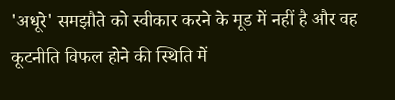'अधूरे' समझौते को स्वीकार करने के मूड में नहीं है और वह कूटनीति विफल होने की स्थिति में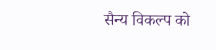सैन्य विकल्प को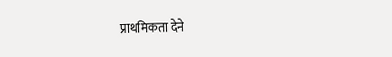प्राथमिकता देने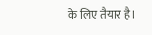के लिए तैयार है।